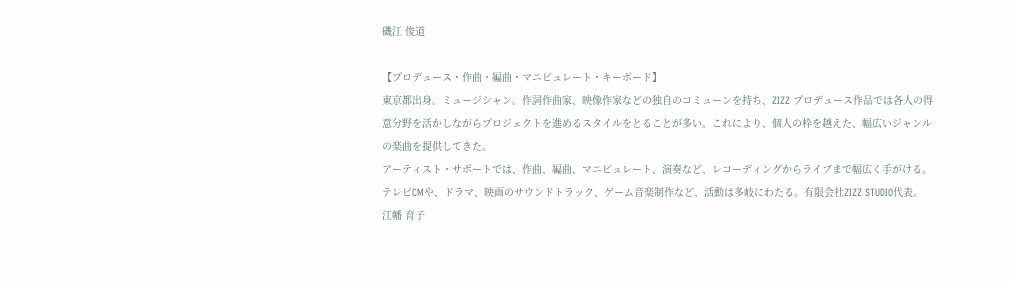磯江 俊道

【プロデュース・作曲・編曲・マニピュレート・キーボード】
東京都出身。ミュージシャン。作詞作曲家、映像作家などの独自のコミューンを持ち、ZIZZ プロデュース作品では各人の得意分野を活かしながらプロジェクトを進めるスタイルをとることが多い。これにより、個人の枠を越えた、幅広いジャンルの楽曲を提供してきた。
アーティスト・サポートでは、作曲、編曲、マニピュレート、演奏など、レコーディングからライブまで幅広く手がける。テレビCMや、ドラマ、映画のサウンドトラック、ゲーム音楽制作など、活動は多岐にわたる。有限会社ZIZZ STUDIO代表。
江幡 育子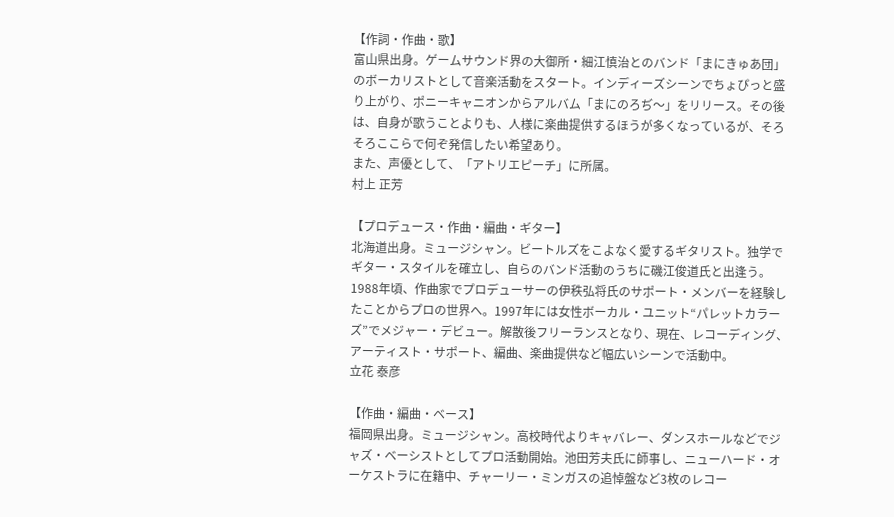【作詞・作曲・歌】
富山県出身。ゲームサウンド界の大御所・細江慎治とのバンド「まにきゅあ団」のボーカリストとして音楽活動をスタート。インディーズシーンでちょぴっと盛り上がり、ポニーキャニオンからアルバム「まにのろぢ〜」をリリース。その後は、自身が歌うことよりも、人様に楽曲提供するほうが多くなっているが、そろそろここらで何ぞ発信したい希望あり。
また、声優として、「アトリエピーチ」に所属。
村上 正芳

【プロデュース・作曲・編曲・ギター】
北海道出身。ミュージシャン。ビートルズをこよなく愛するギタリスト。独学でギター・スタイルを確立し、自らのバンド活動のうちに磯江俊道氏と出逢う。1988年頃、作曲家でプロデューサーの伊秩弘将氏のサポート・メンバーを経験したことからプロの世界へ。1997年には女性ボーカル・ユニット“パレットカラーズ”でメジャー・デビュー。解散後フリーランスとなり、現在、レコーディング、アーティスト・サポート、編曲、楽曲提供など幅広いシーンで活動中。
立花 泰彦

【作曲・編曲・ベース】
福岡県出身。ミュージシャン。高校時代よりキャバレー、ダンスホールなどでジャズ・ベーシストとしてプロ活動開始。池田芳夫氏に師事し、ニューハード・オーケストラに在籍中、チャーリー・ミンガスの追悼盤など3枚のレコー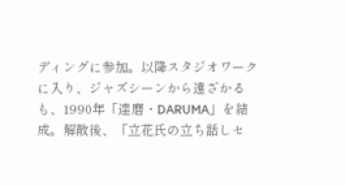ディングに参加。以降スタジオワークに入り、ジャズシーンから遠ざかるも、1990年「達磨・DARUMA」を結成。解散後、「立花氏の立ち話しセ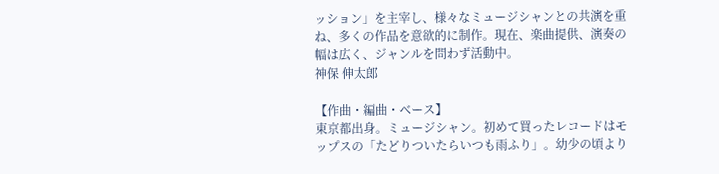ッション」を主宰し、様々なミュージシャンとの共演を重ね、多くの作品を意欲的に制作。現在、楽曲提供、演奏の幅は広く、ジャンルを問わず活動中。
神保 伸太郎

【作曲・編曲・ベース】
東京都出身。ミュージシャン。初めて買ったレコードはモップスの「たどりついたらいつも雨ふり」。幼少の頃より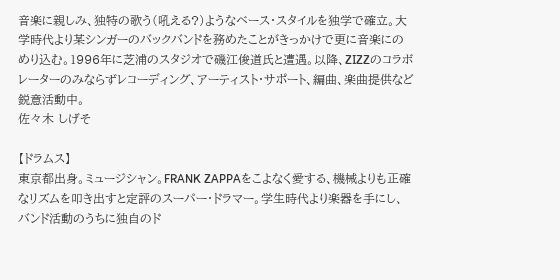音楽に親しみ、独特の歌う(吼える?)ようなベース・スタイルを独学で確立。大学時代より某シンガーのバックバンドを務めたことがきっかけで更に音楽にのめり込む。1996年に芝浦のスタジオで磯江俊道氏と遭遇。以降、ZIZZのコラボレーターのみならずレコーディング、アーティスト・サポート、編曲、楽曲提供など鋭意活動中。
佐々木 しげそ

【ドラムス】
東京都出身。ミュージシャン。FRANK ZAPPAをこよなく愛する、機械よりも正確なリズムを叩き出すと定評のスーパー・ドラマー。学生時代より楽器を手にし、バンド活動のうちに独自のド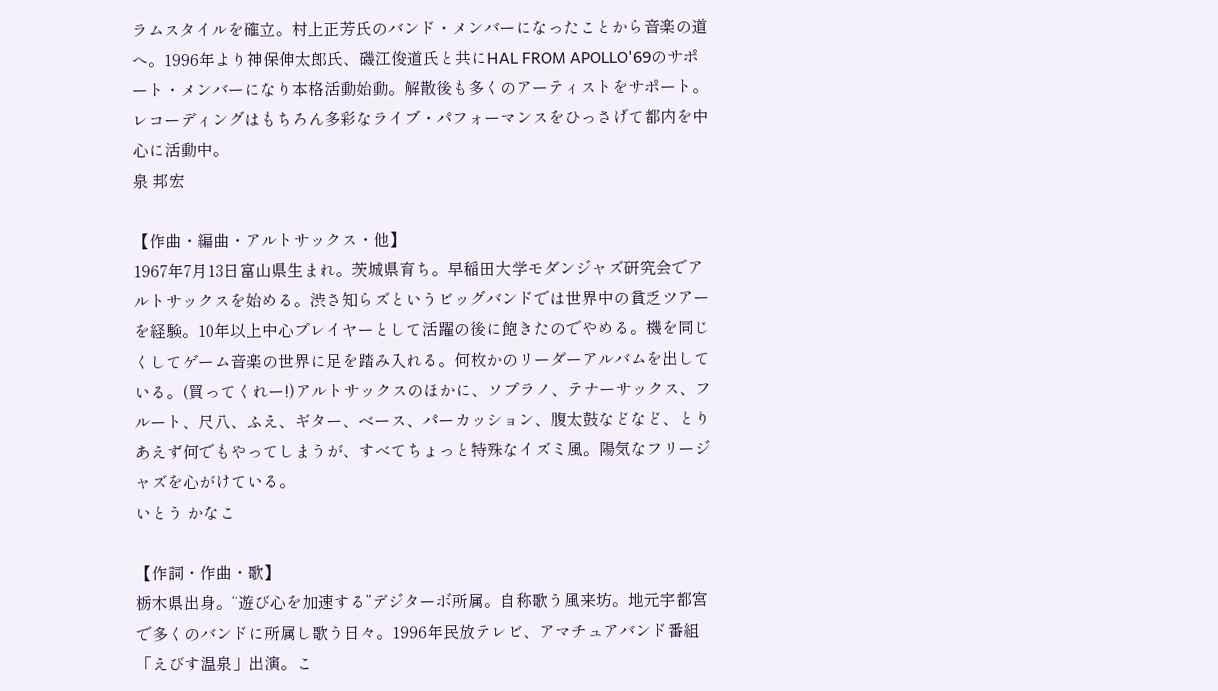ラムスタイルを確立。村上正芳氏のバンド・メンバーになったことから音楽の道へ。1996年より神保伸太郎氏、磯江俊道氏と共にHAL FROM APOLLO'69のサポート・メンバーになり本格活動始動。解散後も多くのアーティストをサポート。レコーディングはもちろん多彩なライブ・パフォーマンスをひっさげて都内を中心に活動中。
泉 邦宏

【作曲・編曲・アルトサックス・他】
1967年7月13日富山県生まれ。茨城県育ち。早稲田大学モダンジャズ研究会でアルトサックスを始める。渋さ知らズというビッグバンドでは世界中の貧乏ツアーを経験。10年以上中心プレイヤーとして活躍の後に飽きたのでやめる。機を同じくしてゲーム音楽の世界に足を踏み入れる。何枚かのリーダーアルバムを出している。(買ってくれー!)アルトサックスのほかに、ソプラノ、テナーサックス、フルート、尺八、ふえ、ギター、ベース、パーカッション、腹太鼓などなど、とりあえず何でもやってしまうが、すべてちょっと特殊なイズミ風。陽気なフリージャズを心がけている。
いとう かなこ

【作詞・作曲・歌】
栃木県出身。“遊び心を加速する”デジターボ所属。自称歌う風来坊。地元宇都宮で多くのバンドに所属し歌う日々。1996年民放テレビ、アマチュアバンド番組「えびす温泉」出演。こ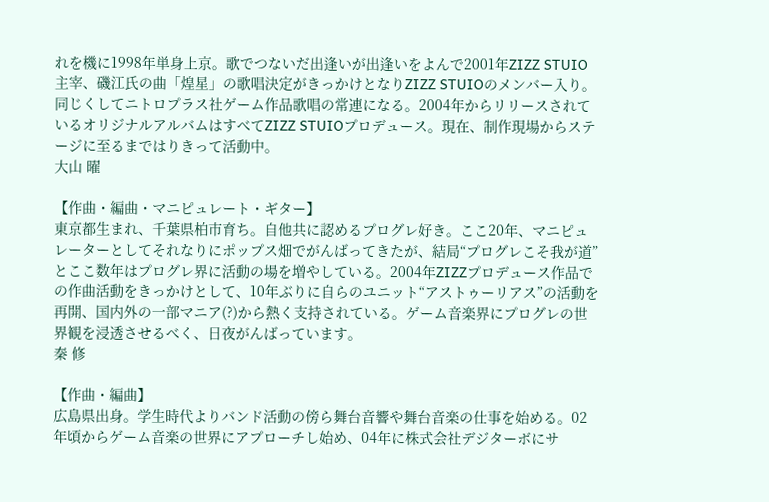れを機に1998年単身上京。歌でつないだ出逢いが出逢いをよんで2001年ZIZZ STUIO主宰、磯江氏の曲「煌星」の歌唱決定がきっかけとなりZIZZ STUIOのメンバー入り。同じくしてニトロプラス社ゲーム作品歌唱の常連になる。2004年からリリースされているオリジナルアルバムはすべてZIZZ STUIOプロデュース。現在、制作現場からステージに至るまではりきって活動中。
大山 曜

【作曲・編曲・マニピュレート・ギター】
東京都生まれ、千葉県柏市育ち。自他共に認めるプログレ好き。ここ20年、マニピュレーターとしてそれなりにポップス畑でがんばってきたが、結局“プログレこそ我が道”とここ数年はプログレ界に活動の場を増やしている。2004年ZIZZプロデュース作品での作曲活動をきっかけとして、10年ぶりに自らのユニット“アストゥーリアス”の活動を再開、国内外の一部マニア(?)から熱く支持されている。ゲーム音楽界にプログレの世界観を浸透させるべく、日夜がんばっています。
秦 修

【作曲・編曲】
広島県出身。学生時代よりバンド活動の傍ら舞台音響や舞台音楽の仕事を始める。02年頃からゲーム音楽の世界にアプローチし始め、04年に株式会社デジターボにサ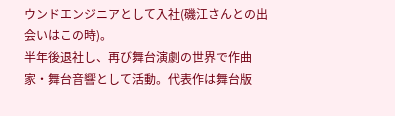ウンドエンジニアとして入社(磯江さんとの出会いはこの時)。
半年後退社し、再び舞台演劇の世界で作曲家・舞台音響として活動。代表作は舞台版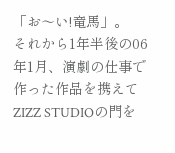「お〜い!竜馬」。
それから1年半後の06年1月、演劇の仕事で作った作品を携えてZIZZ STUDIOの門を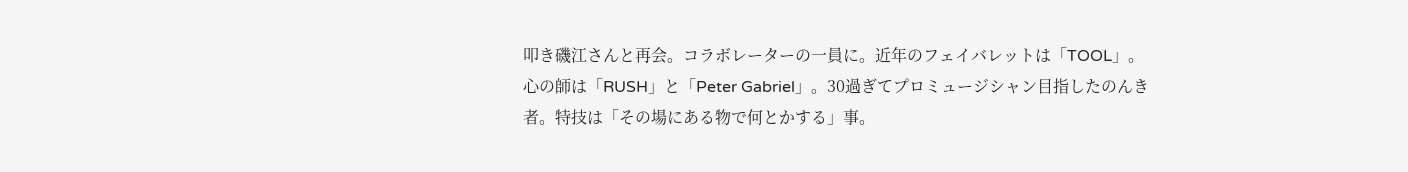叩き磯江さんと再会。コラボレーターの一員に。近年のフェイバレットは「TOOL」。心の師は「RUSH」と「Peter Gabriel」。30過ぎてプロミュージシャン目指したのんき者。特技は「その場にある物で何とかする」事。